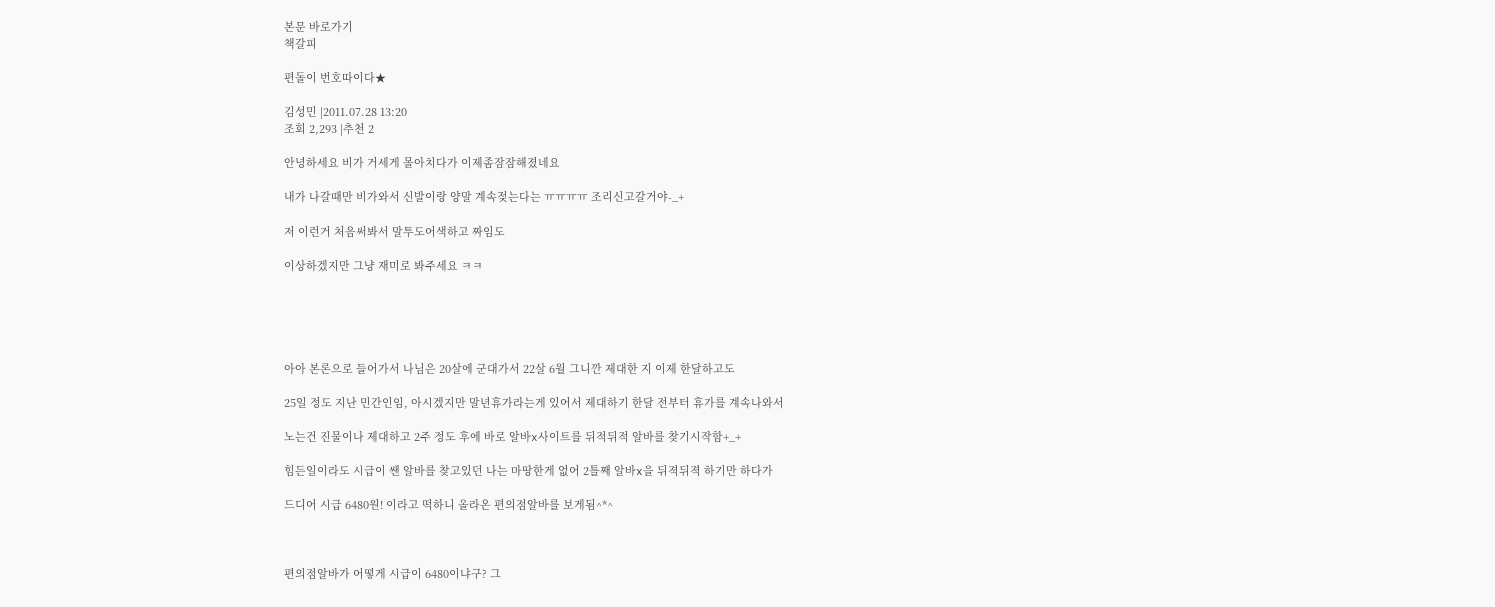본문 바로가기
책갈피

편돌이 번호따이다★

김성민 |2011.07.28 13:20
조회 2,293 |추천 2

안녕하세요 비가 거세게 몰아치다가 이제좀잠잠해졌네요

내가 나갈때만 비가와서 신발이랑 양말 계속젖는다는 ㅠㅠㅠㅠ 조리신고갈거야-_+

저 이런거 처음써봐서 말투도어색하고 짜임도

이상하겠지만 그냥 재미로 봐주세요 ㅋㅋ





아아 본론으로 들어가서 나님은 20살에 군대가서 22살 6월 그니깐 제대한 지 이제 한달하고도

25일 정도 지난 민간인임, 아시겠지만 말년휴가라는게 있어서 제대하기 한달 전부터 휴가를 계속나와서

노는건 진물이나 제대하고 2주 정도 후에 바로 알바x사이트를 뒤적뒤적 알바를 찾기시작함+_+

힘든일이라도 시급이 쌘 알바를 찾고있던 나는 마땅한게 없어 2틀째 알바x을 뒤젹뒤젹 하기만 하다가

드디어 시급 6480원! 이라고 떡하니 올라온 편의점알바를 보게됨^*^



편의점알바가 어떻게 시급이 6480이냐구? 그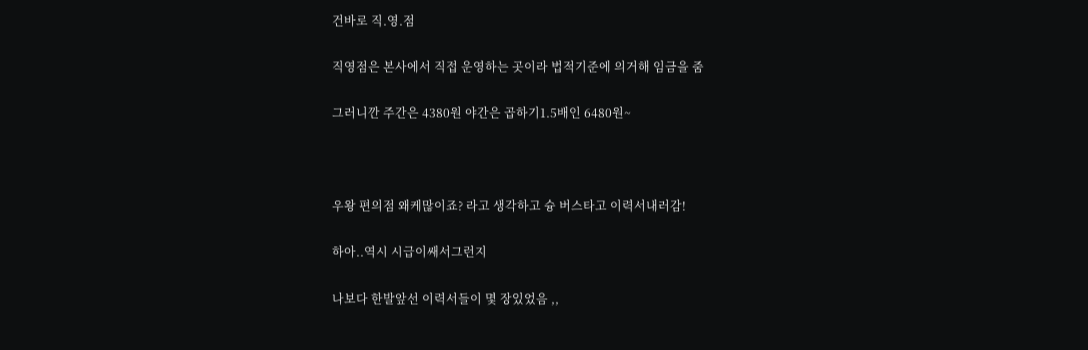건바로 직.영.점

직영점은 본사에서 직접 운영하는 곳이라 법적기준에 의거해 임금을 줌

그러니깐 주간은 4380원 야간은 곱하기1.5배인 6480원~



우왕 편의점 왜케많이죠? 라고 생각하고 슝 버스타고 이력서내러감!

하아..역시 시급이쌔서그런지

나보다 한발앞선 이력서들이 몇 장있었음 ,,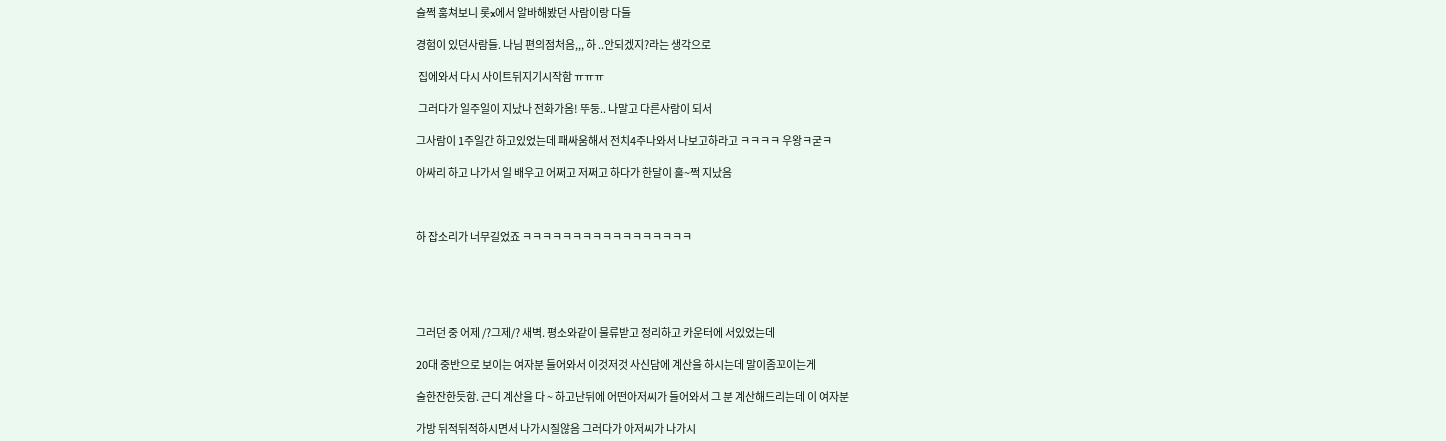슬쩍 훔쳐보니 롯x에서 알바해봤던 사람이랑 다들

경험이 있던사람들. 나님 편의점처음,,, 하 ..안되겠지?라는 생각으로

 집에와서 다시 사이트뒤지기시작함 ㅠㅠㅠ

 그러다가 일주일이 지났나 전화가옴! 뚜둥.. 나말고 다른사람이 되서

그사람이 1주일간 하고있었는데 패싸움해서 전치4주나와서 나보고하라고 ㅋㅋㅋㅋ 우왕ㅋ굳ㅋ

아싸리 하고 나가서 일 배우고 어쩌고 저쩌고 하다가 한달이 훌~쩍 지났음



하 잡소리가 너무길었죠 ㅋㅋㅋㅋㅋㅋㅋㅋㅋㅋㅋㅋㅋㅋㅋㅋㅋ





그러던 중 어제 /?그제/? 새벽. 평소와같이 물류받고 정리하고 카운터에 서있었는데

20대 중반으로 보이는 여자분 들어와서 이것저것 사신담에 계산을 하시는데 말이좀꼬이는게

술한잔한듯함. 근디 계산을 다 ~ 하고난뒤에 어떤아저씨가 들어와서 그 분 계산해드리는데 이 여자분

가방 뒤적뒤적하시면서 나가시질않음 그러다가 아저씨가 나가시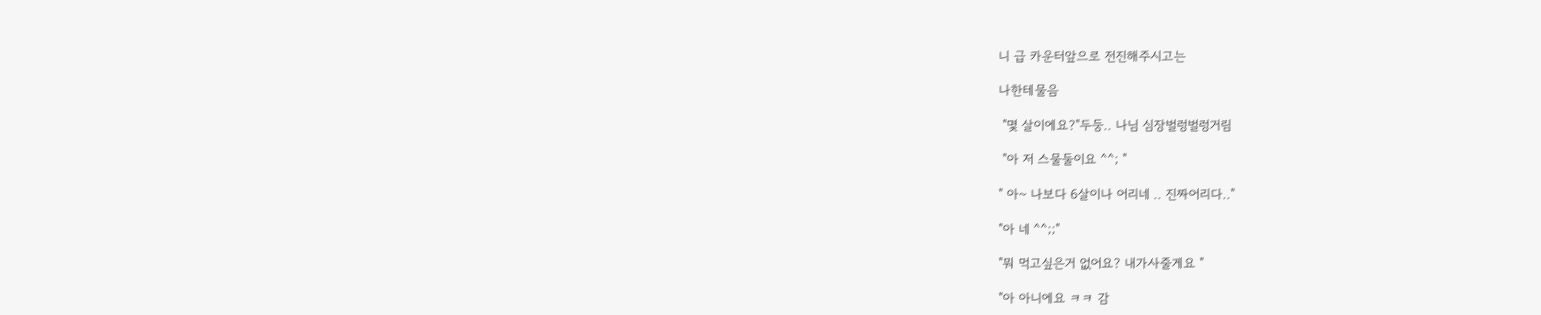니 급 카운터앞으로 전진해주시고는

나한테물음

 "몇 살이에요?"두둥.. 나님 심장벌렁벌렁거림

 "아 저 스물둘이요 ^^; "

" 아~ 나보다 6살이나 어리네 .. 진짜어리다.."

"아 네 ^^;;"

"뭐 먹고싶은거 없어요? 내가사줄게요 "

"아 아니에요 ㅋㅋ 감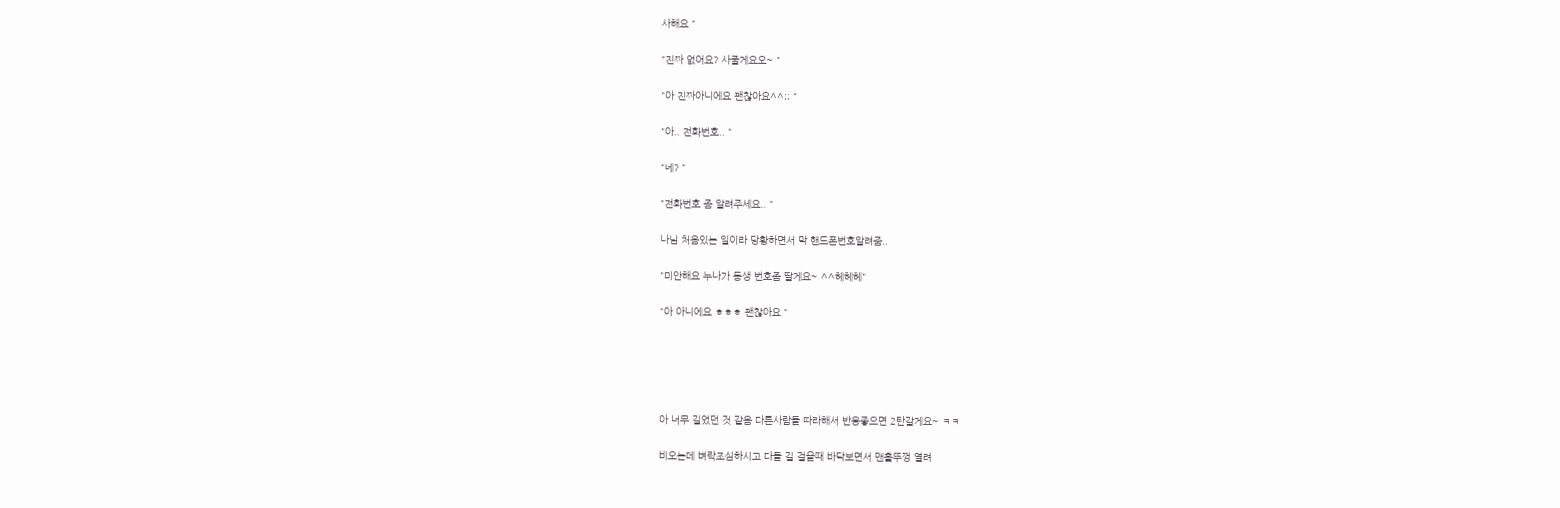사해요 "

"진짜 없어요? 사줄게요오~ "

"아 진짜아니에요 괜찮아요^^;; "

"아.. 전화번호.. "

"네? "

"전화번호 좀 알려주세요.. "

나님 처음있는 일이라 당황하면서 막 핸드폰번호알려줌..

"미안해요 누나가 동생 번호좀 딸게요~ ^^헤헤헤"

"아 아니에요 ㅎㅎㅎ 괜찮아요 "





아 너무 길었던 것 같음 다른사람들 따라해서 반응좋으면 2탄갈게요~ ㅋㅋ

비오는데 벼락조심하시고 다들 길 걸을때 바닥보면서 맨홀뚜껑 열려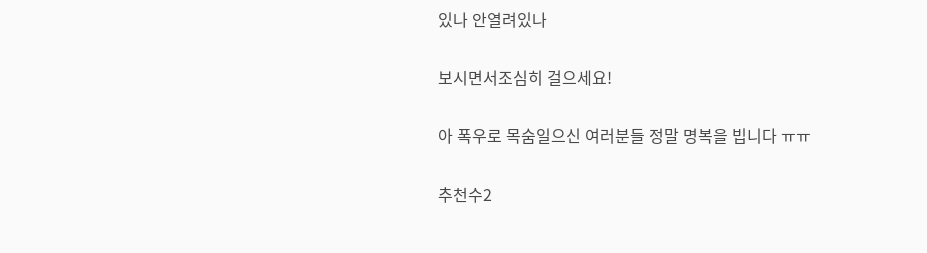있나 안열려있나

보시면서조심히 걸으세요!

아 폭우로 목숨일으신 여러분들 정말 명복을 빕니다 ㅠㅠ

추천수2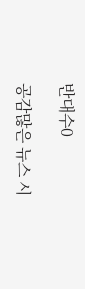반대수0

공감많은 뉴스 시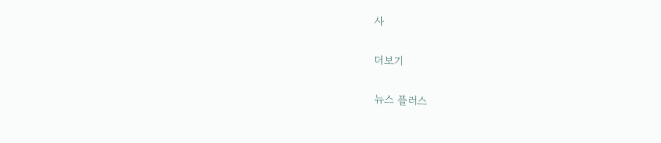사

더보기

뉴스 플러스